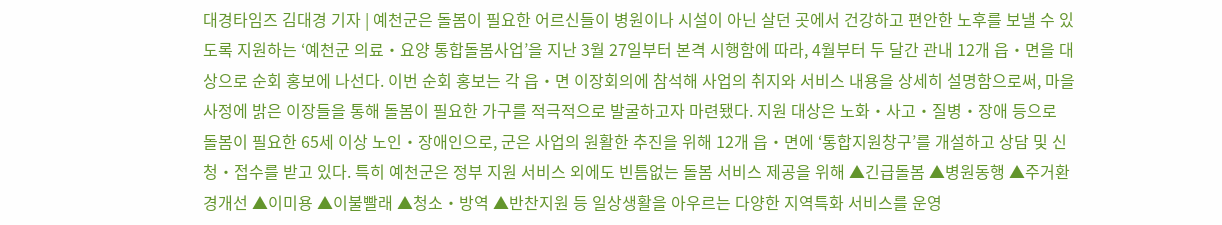대경타임즈 김대경 기자 | 예천군은 돌봄이 필요한 어르신들이 병원이나 시설이 아닌 살던 곳에서 건강하고 편안한 노후를 보낼 수 있도록 지원하는 ‘예천군 의료‧요양 통합돌봄사업’을 지난 3월 27일부터 본격 시행함에 따라, 4월부터 두 달간 관내 12개 읍‧면을 대상으로 순회 홍보에 나선다. 이번 순회 홍보는 각 읍‧면 이장회의에 참석해 사업의 취지와 서비스 내용을 상세히 설명함으로써, 마을 사정에 밝은 이장들을 통해 돌봄이 필요한 가구를 적극적으로 발굴하고자 마련됐다. 지원 대상은 노화‧사고‧질병‧장애 등으로 돌봄이 필요한 65세 이상 노인‧장애인으로, 군은 사업의 원활한 추진을 위해 12개 읍‧면에 ‘통합지원창구’를 개설하고 상담 및 신청‧접수를 받고 있다. 특히 예천군은 정부 지원 서비스 외에도 빈틈없는 돌봄 서비스 제공을 위해 ▲긴급돌봄 ▲병원동행 ▲주거환경개선 ▲이미용 ▲이불빨래 ▲청소‧방역 ▲반찬지원 등 일상생활을 아우르는 다양한 지역특화 서비스를 운영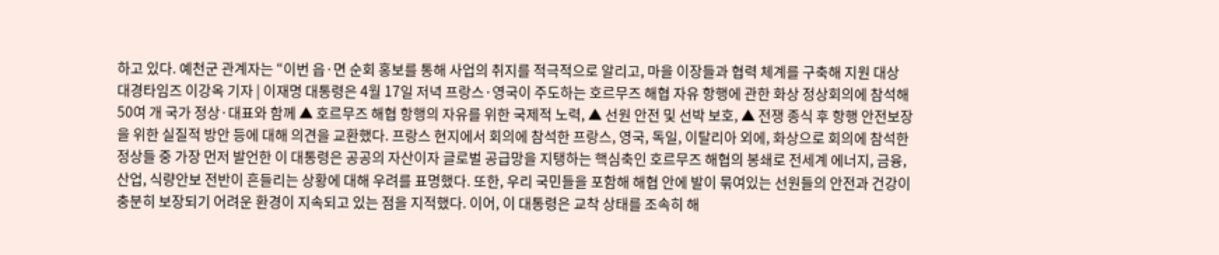하고 있다. 예천군 관계자는 “이번 읍·면 순회 홍보를 통해 사업의 취지를 적극적으로 알리고, 마을 이장들과 협력 체계를 구축해 지원 대상
대경타임즈 이강옥 기자 | 이재명 대통령은 4월 17일 저녁 프랑스·영국이 주도하는 호르무즈 해협 자유 항행에 관한 화상 정상회의에 참석해 50여 개 국가 정상·대표와 함께 ▲ 호르무즈 해협 항행의 자유를 위한 국제적 노력, ▲ 선원 안전 및 선박 보호, ▲ 전쟁 종식 후 항행 안전보장을 위한 실질적 방안 등에 대해 의견을 교환했다. 프랑스 현지에서 회의에 참석한 프랑스, 영국, 독일, 이탈리아 외에, 화상으로 회의에 참석한 정상들 중 가장 먼저 발언한 이 대통령은 공공의 자산이자 글로벌 공급망을 지탱하는 핵심축인 호르무즈 해협의 봉쇄로 전세계 에너지, 금융, 산업, 식량안보 전반이 흔들리는 상황에 대해 우려를 표명했다. 또한, 우리 국민들을 포함해 해협 안에 발이 묶여있는 선원들의 안전과 건강이 충분히 보장되기 어려운 환경이 지속되고 있는 점을 지적했다. 이어, 이 대통령은 교착 상태를 조속히 해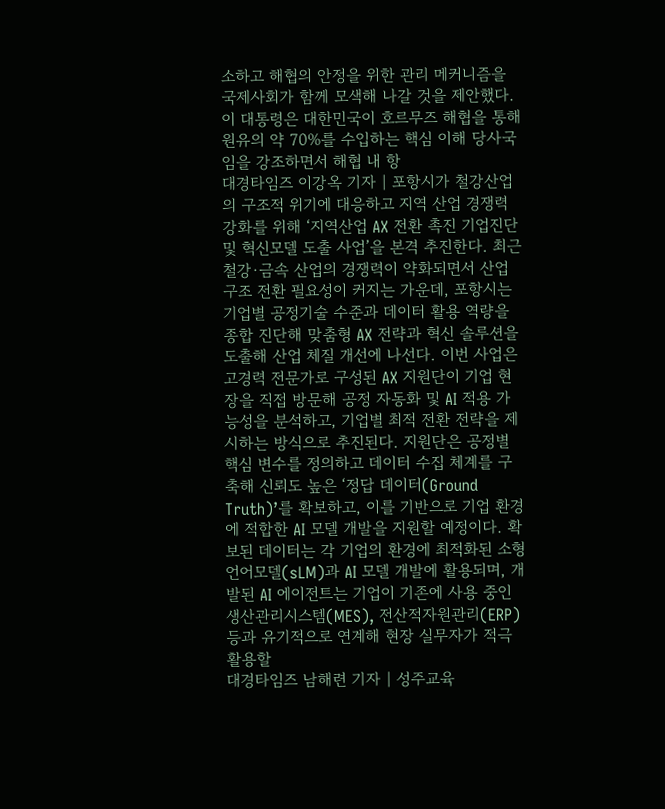소하고 해협의 안정을 위한 관리 메커니즘을 국제사회가 함께 모색해 나갈 것을 제안했다. 이 대통령은 대한민국이 호르무즈 해협을 통해 원유의 약 70%를 수입하는 핵심 이해 당사국임을 강조하면서 해협 내 항
대경타임즈 이강옥 기자 | 포항시가 철강산업의 구조적 위기에 대응하고 지역 산업 경쟁력 강화를 위해 ‘지역산업 AX 전환 촉진 기업진단 및 혁신모델 도출 사업’을 본격 추진한다. 최근 철강·금속 산업의 경쟁력이 약화되면서 산업 구조 전환 필요성이 커지는 가운데, 포항시는 기업별 공정기술 수준과 데이터 활용 역량을 종합 진단해 맞춤형 AX 전략과 혁신 솔루션을 도출해 산업 체질 개선에 나선다. 이번 사업은 고경력 전문가로 구성된 AX 지원단이 기업 현장을 직접 방문해 공정 자동화 및 AI 적용 가능성을 분석하고, 기업별 최적 전환 전략을 제시하는 방식으로 추진된다. 지원단은 공정별 핵심 변수를 정의하고 데이터 수집 체계를 구축해 신뢰도 높은 ‘정답 데이터(Ground Truth)’를 확보하고, 이를 기반으로 기업 환경에 적합한 AI 모델 개발을 지원할 예정이다. 확보된 데이터는 각 기업의 환경에 최적화된 소형언어모델(sLM)과 AI 모델 개발에 활용되며, 개발된 AI 에이전트는 기업이 기존에 사용 중인 생산관리시스템(MES), 전산적자원관리(ERP) 등과 유기적으로 연계해 현장 실무자가 적극 활용할
대경타임즈 남해련 기자 | 성주교육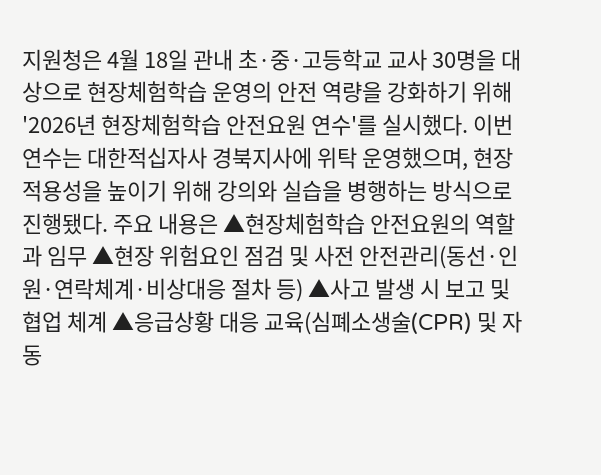지원청은 4월 18일 관내 초·중·고등학교 교사 30명을 대상으로 현장체험학습 운영의 안전 역량을 강화하기 위해 '2026년 현장체험학습 안전요원 연수'를 실시했다. 이번 연수는 대한적십자사 경북지사에 위탁 운영했으며, 현장 적용성을 높이기 위해 강의와 실습을 병행하는 방식으로 진행됐다. 주요 내용은 ▲현장체험학습 안전요원의 역할과 임무 ▲현장 위험요인 점검 및 사전 안전관리(동선·인원·연락체계·비상대응 절차 등) ▲사고 발생 시 보고 및 협업 체계 ▲응급상황 대응 교육(심폐소생술(CPR) 및 자동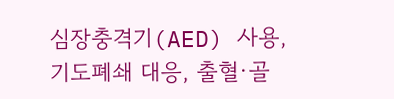심장충격기(AED) 사용, 기도폐쇄 대응, 출혈·골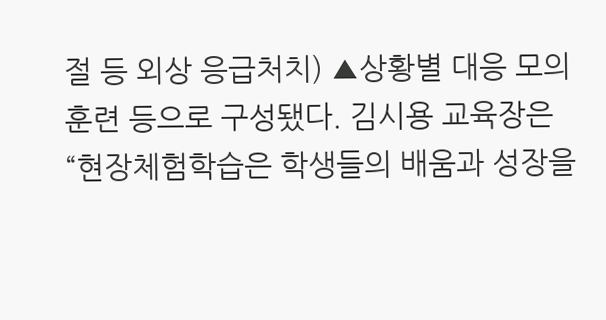절 등 외상 응급처치) ▲상황별 대응 모의훈련 등으로 구성됐다. 김시용 교육장은 “현장체험학습은 학생들의 배움과 성장을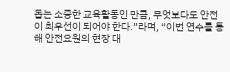돕는 소중한 교육활동인 만큼, 무엇보다도 안전이 최우선이 되어야 한다.”라며, “이번 연수를 통해 안전요원의 현장 대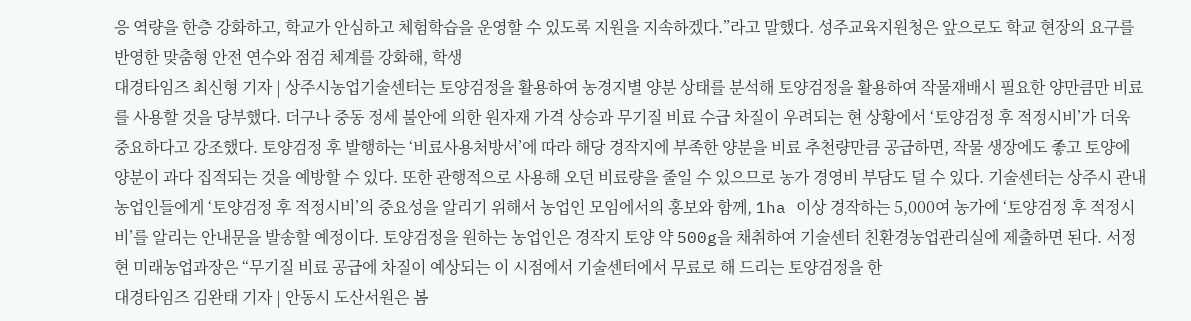응 역량을 한층 강화하고, 학교가 안심하고 체험학습을 운영할 수 있도록 지원을 지속하겠다.”라고 말했다. 성주교육지원청은 앞으로도 학교 현장의 요구를 반영한 맞춤형 안전 연수와 점검 체계를 강화해, 학생
대경타임즈 최신형 기자 | 상주시농업기술센터는 토양검정을 활용하여 농경지별 양분 상태를 분석해 토양검정을 활용하여 작물재배시 필요한 양만큼만 비료를 사용할 것을 당부했다. 더구나 중동 정세 불안에 의한 원자재 가격 상승과 무기질 비료 수급 차질이 우려되는 현 상황에서 ‘토양검정 후 적정시비’가 더욱 중요하다고 강조했다. 토양검정 후 발행하는 ‘비료사용처방서’에 따라 해당 경작지에 부족한 양분을 비료 추천량만큼 공급하면, 작물 생장에도 좋고 토양에 양분이 과다 집적되는 것을 예방할 수 있다. 또한 관행적으로 사용해 오던 비료량을 줄일 수 있으므로 농가 경영비 부담도 덜 수 있다. 기술센터는 상주시 관내 농업인들에게 ‘토양검정 후 적정시비’의 중요성을 알리기 위해서 농업인 모임에서의 홍보와 함께, 1ha 이상 경작하는 5,000여 농가에 ‘토양검정 후 적정시비’를 알리는 안내문을 발송할 예정이다. 토양검정을 원하는 농업인은 경작지 토양 약 500g을 채취하여 기술센터 친환경농업관리실에 제출하면 된다. 서정현 미래농업과장은 “무기질 비료 공급에 차질이 예상되는 이 시점에서 기술센터에서 무료로 해 드리는 토양검정을 한
대경타임즈 김완태 기자 | 안동시 도산서원은 봄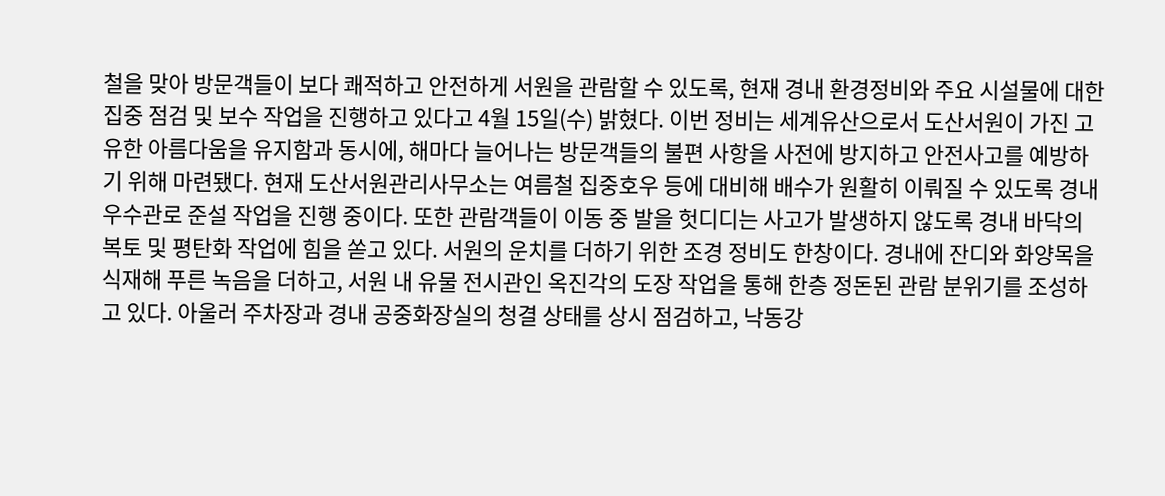철을 맞아 방문객들이 보다 쾌적하고 안전하게 서원을 관람할 수 있도록, 현재 경내 환경정비와 주요 시설물에 대한 집중 점검 및 보수 작업을 진행하고 있다고 4월 15일(수) 밝혔다. 이번 정비는 세계유산으로서 도산서원이 가진 고유한 아름다움을 유지함과 동시에, 해마다 늘어나는 방문객들의 불편 사항을 사전에 방지하고 안전사고를 예방하기 위해 마련됐다. 현재 도산서원관리사무소는 여름철 집중호우 등에 대비해 배수가 원활히 이뤄질 수 있도록 경내 우수관로 준설 작업을 진행 중이다. 또한 관람객들이 이동 중 발을 헛디디는 사고가 발생하지 않도록 경내 바닥의 복토 및 평탄화 작업에 힘을 쏟고 있다. 서원의 운치를 더하기 위한 조경 정비도 한창이다. 경내에 잔디와 화양목을 식재해 푸른 녹음을 더하고, 서원 내 유물 전시관인 옥진각의 도장 작업을 통해 한층 정돈된 관람 분위기를 조성하고 있다. 아울러 주차장과 경내 공중화장실의 청결 상태를 상시 점검하고, 낙동강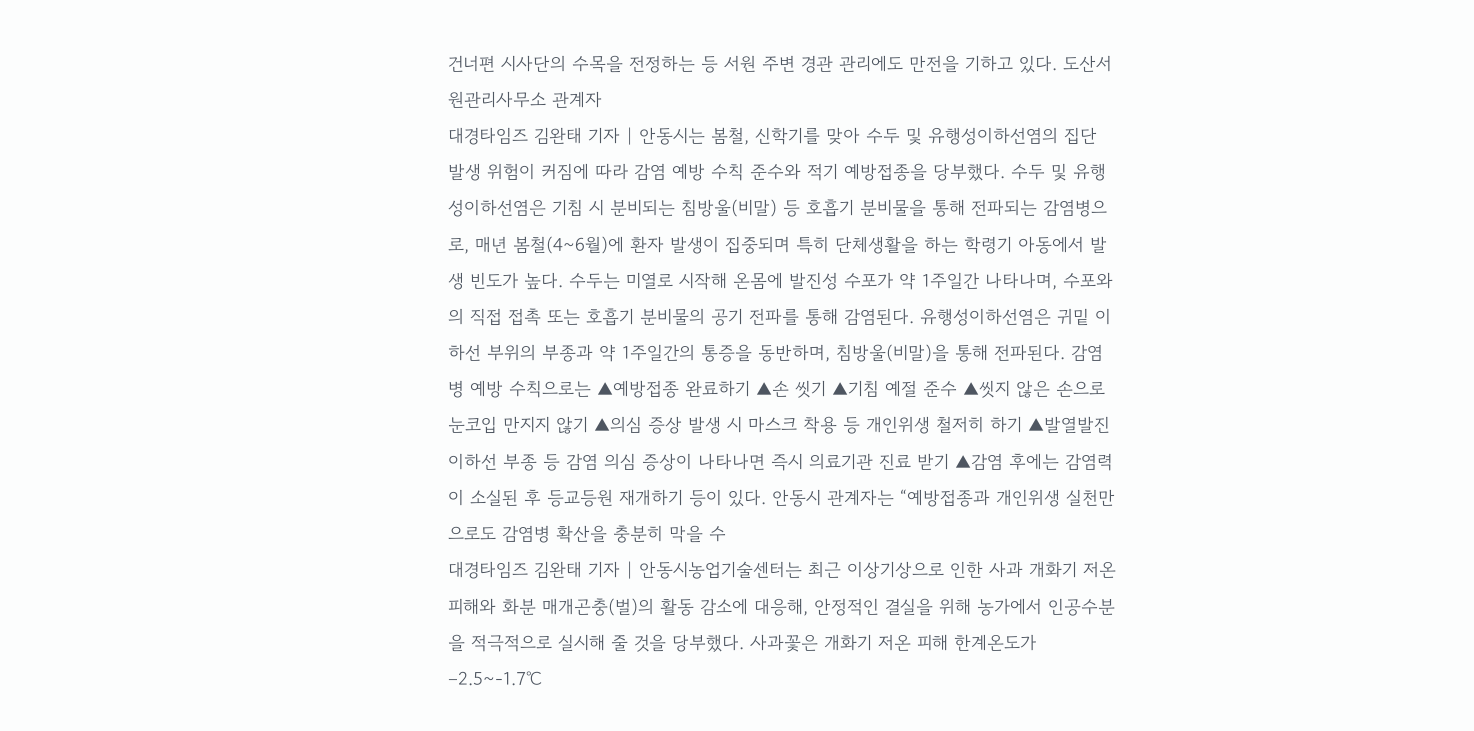건너편 시사단의 수목을 전정하는 등 서원 주변 경관 관리에도 만전을 기하고 있다. 도산서원관리사무소 관계자
대경타임즈 김완태 기자 | 안동시는 봄철, 신학기를 맞아 수두 및 유행성이하선염의 집단 발생 위험이 커짐에 따라 감염 예방 수칙 준수와 적기 예방접종을 당부했다. 수두 및 유행성이하선염은 기침 시 분비되는 침방울(비말) 등 호흡기 분비물을 통해 전파되는 감염병으로, 매년 봄철(4~6월)에 환자 발생이 집중되며 특히 단체생활을 하는 학령기 아동에서 발생 빈도가 높다. 수두는 미열로 시작해 온몸에 발진성 수포가 약 1주일간 나타나며, 수포와의 직접 접촉 또는 호흡기 분비물의 공기 전파를 통해 감염된다. 유행성이하선염은 귀밑 이하선 부위의 부종과 약 1주일간의 통증을 동반하며, 침방울(비말)을 통해 전파된다. 감염병 예방 수칙으로는 ▲예방접종 완료하기 ▲손 씻기 ▲기침 예절 준수 ▲씻지 않은 손으로 눈코입 만지지 않기 ▲의심 증상 발생 시 마스크 착용 등 개인위생 철저히 하기 ▲발열발진이하선 부종 등 감염 의심 증상이 나타나면 즉시 의료기관 진료 받기 ▲감염 후에는 감염력이 소실된 후 등교등원 재개하기 등이 있다. 안동시 관계자는 “예방접종과 개인위생 실천만으로도 감염병 확산을 충분히 막을 수
대경타임즈 김완태 기자 | 안동시농업기술센터는 최근 이상기상으로 인한 사과 개화기 저온 피해와 화분 매개곤충(벌)의 활동 감소에 대응해, 안정적인 결실을 위해 농가에서 인공수분을 적극적으로 실시해 줄 것을 당부했다. 사과꽃은 개화기 저온 피해 한계온도가 –2.5~-1.7℃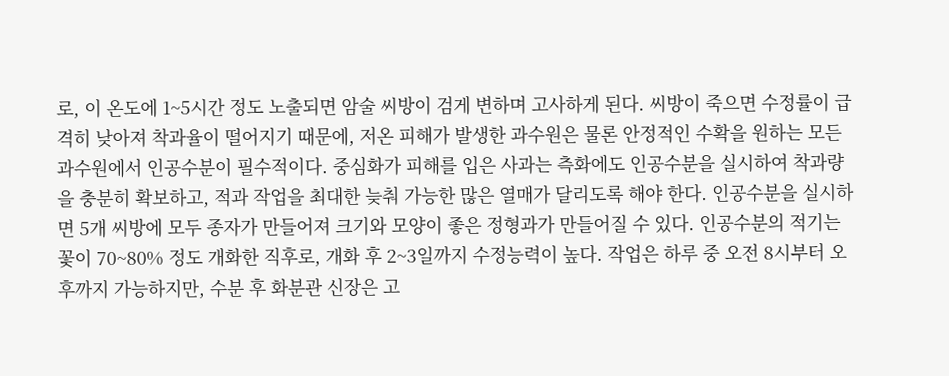로, 이 온도에 1~5시간 정도 노출되면 암술 씨방이 검게 변하며 고사하게 된다. 씨방이 죽으면 수정률이 급격히 낮아져 착과율이 떨어지기 때문에, 저온 피해가 발생한 과수원은 물론 안정적인 수확을 원하는 모든 과수원에서 인공수분이 필수적이다. 중심화가 피해를 입은 사과는 측화에도 인공수분을 실시하여 착과량을 충분히 확보하고, 적과 작업을 최대한 늦춰 가능한 많은 열매가 달리도록 해야 한다. 인공수분을 실시하면 5개 씨방에 모두 종자가 만들어져 크기와 모양이 좋은 정형과가 만들어질 수 있다. 인공수분의 적기는 꽃이 70~80% 정도 개화한 직후로, 개화 후 2~3일까지 수정능력이 높다. 작업은 하루 중 오전 8시부터 오후까지 가능하지만, 수분 후 화분관 신장은 고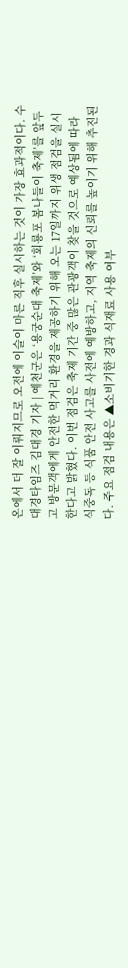온에서 더 잘 이뤄지므로 오전에 이슬이 마른 직후 실시하는 것이 가장 효과적이다. 수
대경타임즈 김대경 기자 | 예천군은 ‘용궁순대 축제’와 ‘회룡포 봄나들이 축제’를 앞두고 방문객에게 안전한 먹거리 환경을 제공하기 위해 오는 17일까지 위생 점검을 실시한다고 밝혔다. 이번 점검은 축제 기간 중 많은 관광객이 찾을 것으로 예상됨에 따라 식중독 등 식품 안전 사고를 사전에 예방하고, 지역 축제의 신뢰를 높이기 위해 추진된다. 주요 점검 내용은 ▲소비기한 경과 식재료 사용 여부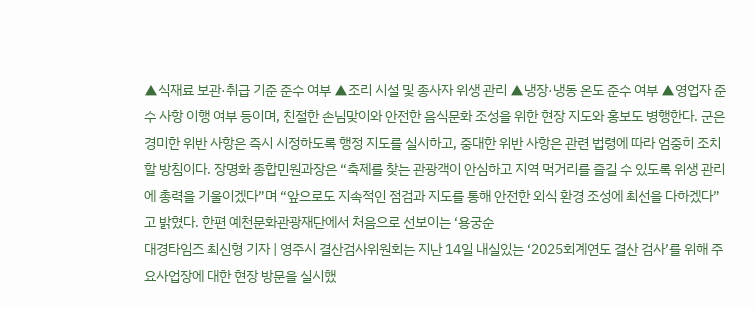▲식재료 보관·취급 기준 준수 여부 ▲조리 시설 및 종사자 위생 관리 ▲냉장·냉동 온도 준수 여부 ▲영업자 준수 사항 이행 여부 등이며, 친절한 손님맞이와 안전한 음식문화 조성을 위한 현장 지도와 홍보도 병행한다. 군은 경미한 위반 사항은 즉시 시정하도록 행정 지도를 실시하고, 중대한 위반 사항은 관련 법령에 따라 엄중히 조치할 방침이다. 장명화 종합민원과장은 “축제를 찾는 관광객이 안심하고 지역 먹거리를 즐길 수 있도록 위생 관리에 총력을 기울이겠다”며 “앞으로도 지속적인 점검과 지도를 통해 안전한 외식 환경 조성에 최선을 다하겠다”고 밝혔다. 한편 예천문화관광재단에서 처음으로 선보이는 ‘용궁순
대경타임즈 최신형 기자 | 영주시 결산검사위원회는 지난 14일 내실있는 ‘2025회계연도 결산 검사’를 위해 주요사업장에 대한 현장 방문을 실시했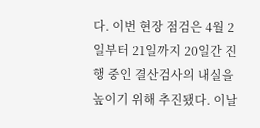다. 이번 현장 점검은 4월 2일부터 21일까지 20일간 진행 중인 결산검사의 내실을 높이기 위해 추진됐다. 이날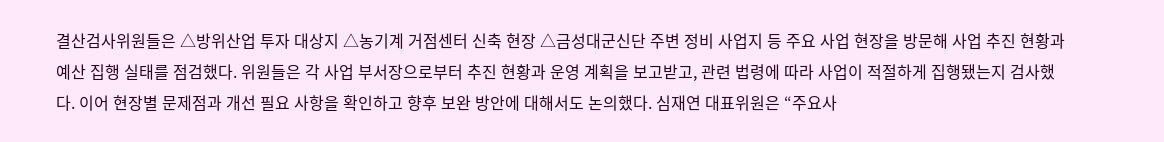결산검사위원들은 △방위산업 투자 대상지 △농기계 거점센터 신축 현장 △금성대군신단 주변 정비 사업지 등 주요 사업 현장을 방문해 사업 추진 현황과 예산 집행 실태를 점검했다. 위원들은 각 사업 부서장으로부터 추진 현황과 운영 계획을 보고받고, 관련 법령에 따라 사업이 적절하게 집행됐는지 검사했다. 이어 현장별 문제점과 개선 필요 사항을 확인하고 향후 보완 방안에 대해서도 논의했다. 심재연 대표위원은 “주요사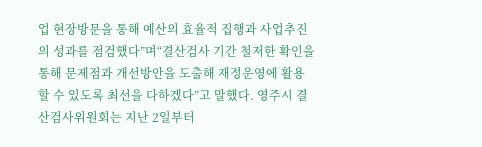업 현장방문을 통해 예산의 효율적 집행과 사업추진의 성과를 점검했다”며“결산검사 기간 철저한 확인을 통해 문제점과 개선방안을 도출해 재정운영에 활용할 수 있도록 최선을 다하겠다”고 말했다. 영주시 결산검사위원회는 지난 2일부터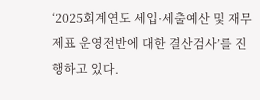‘2025회계연도 세입·세출예산 및 재무제표 운영전반에 대한 결산검사’를 진행하고 있다.